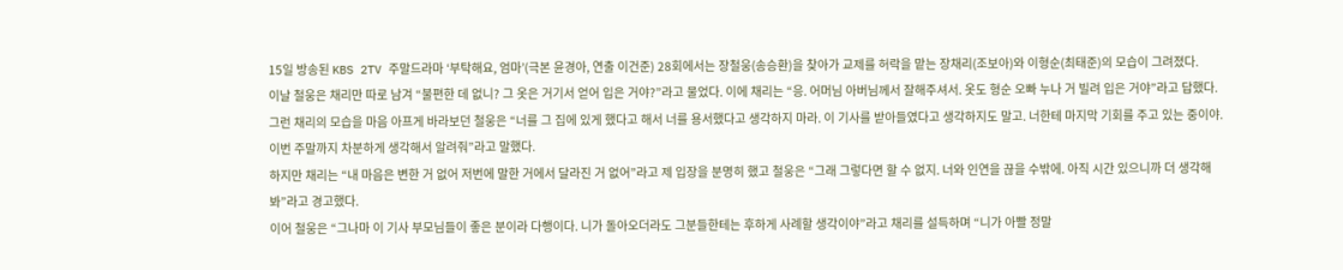15일 방송된 KBS 2TV 주말드라마 ‘부탁해요, 엄마’(극본 윤경아, 연출 이건준) 28회에서는 장철웅(송승환)을 찾아가 교제를 허락을 맡는 장채리(조보아)와 이형순(최태준)의 모습이 그려졌다.
이날 철웅은 채리만 따로 남겨 “불편한 데 없니? 그 옷은 거기서 얻어 입은 거야?”라고 물었다. 이에 채리는 “응. 어머님 아버님께서 잘해주셔서. 옷도 형순 오빠 누나 거 빌려 입은 거야”라고 답했다.
그런 채리의 모습을 마음 아프게 바라보던 철웅은 “너를 그 집에 있게 했다고 해서 너를 용서했다고 생각하지 마라. 이 기사를 받아들였다고 생각하지도 말고. 너한테 마지막 기회를 주고 있는 중이야. 이번 주말까지 차분하게 생각해서 알려줘”라고 말했다.
하지만 채리는 “내 마음은 변한 거 없어 저번에 말한 거에서 달라진 거 없어”라고 제 입장을 분명히 했고 철웅은 “그래 그렇다면 할 수 없지. 너와 인연을 끊을 수밖에. 아직 시간 있으니까 더 생각해봐”라고 경고했다.
이어 철웅은 “그나마 이 기사 부모님들이 좋은 분이라 다행이다. 니가 돌아오더라도 그분들한테는 후하게 사례할 생각이야”라고 채리를 설득하며 “니가 아빨 정말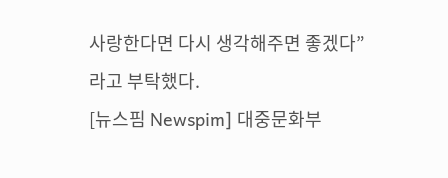사랑한다면 다시 생각해주면 좋겠다”라고 부탁했다.
[뉴스핌 Newspim] 대중문화부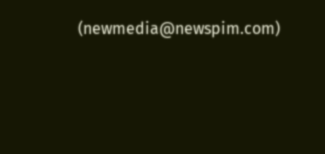(newmedia@newspim.com)